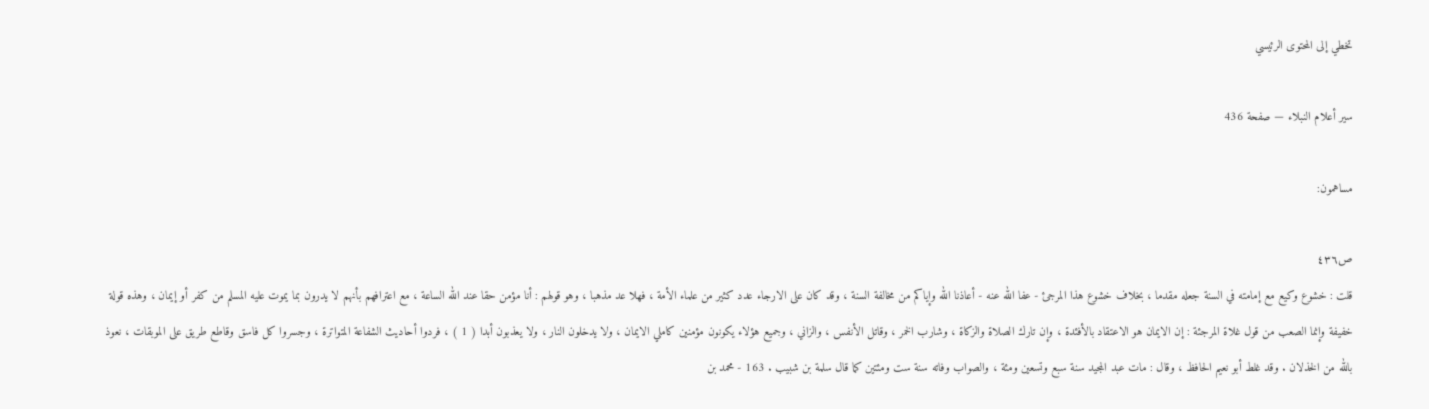تخطي إلى المحتوى الرئيسي

سير أعلام النبلاء — صفحة 436

مساهمون:

ص٤٣٦
قلت : خشوع وكيع مع إمامته في السنة جعله مقدما ، بخلاف خشوع هذا المرجئ - عفا الله عنه - أعاذنا الله وإياكم من مخالفة السنة ، وقد كان على الارجاء عدد كثير من علماء الأمة ، فهلا عد مذهبا ، وهو قولهم : أنا مؤمن حقا عند الله الساعة ، مع اعترافهم بأنهم لا يدرون بما يموت عليه المسلم من كفر أو إيمان ، وهذه قولة خفيفة وإنما الصعب من قول غلاة المرجئة : إن الايمان هو الاعتقاد بالأفئدة ، وإن تارك الصلاة والزكاة ، وشارب الخمر ، وقاتل الأنفس ، والزاني ، وجميع هؤلاء يكونون مؤمنين كاملي الايمان ، ولا يدخلون النار ، ولا يعذبون أبدا ( 1 ) ، فردوا أحاديث الشفاعة المتواترة ، وجسروا كل فاسق وقاطع طريق على الموبقات ، نعوذ بالله من الخذلان . وقد غلط أبو نعيم الحافظ ، وقال : مات عبد المجيد سنة سبع وتسعين ومئة ، والصواب وفاته سنة ست ومئتين كما قال سلمة بن شبيب . 163 - محمد بن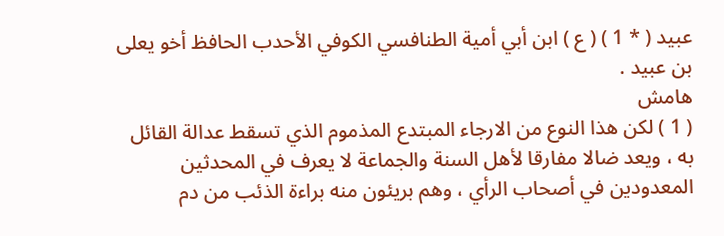عبيد ( * 1 ) ( ع ) ابن أبي أمية الطنافسي الكوفي الأحدب الحافظ أخو يعلى بن عبيد .
هامش
( 1 ) لكن هذا النوع من الارجاء المبتدع المذموم الذي تسقط عدالة القائل به ، ويعد ضالا مفارقا لأهل السنة والجماعة لا يعرف في المحدثين المعدودين في أصحاب الرأي ، وهم بريئون منه براءة الذئب من دم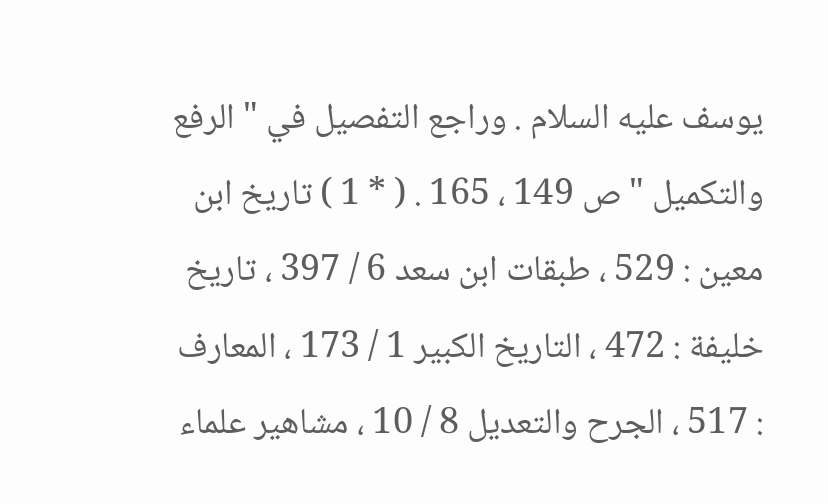يوسف عليه السلام . وراجع التفصيل في " الرفع والتكميل " ص 149 ، 165 . ( * 1 ) تاريخ ابن معين : 529 ، طبقات ابن سعد 6 / 397 ، تاريخ خليفة : 472 ، التاريخ الكبير 1 / 173 ، المعارف : 517 ، الجرح والتعديل 8 / 10 ، مشاهير علماء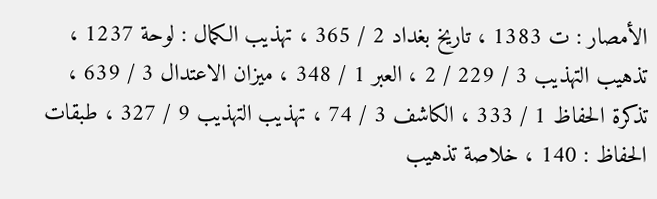الأمصار : ت 1383 ، تاريخ بغداد 2 / 365 ، تهذيب الكمال : لوحة 1237 ، تذهيب التهذيب 3 / 229 / 2 ، العبر 1 / 348 ، ميزان الاعتدال 3 / 639 ، تذكرة الحفاظ 1 / 333 ، الكاشف 3 / 74 ، تهذيب التهذيب 9 / 327 ، طبقات الحفاظ : 140 ، خلاصة تذهيب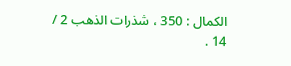الكمال : 350 ، شذرات الذهب 2 / 14 .